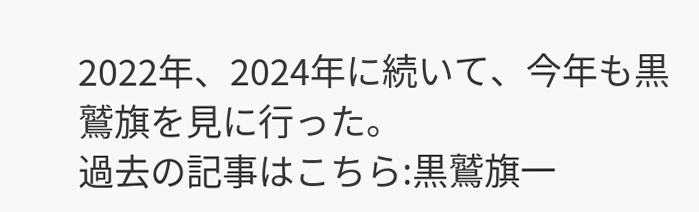2022年、2024年に続いて、今年も黒鷲旗を見に行った。
過去の記事はこちら:黒鷲旗一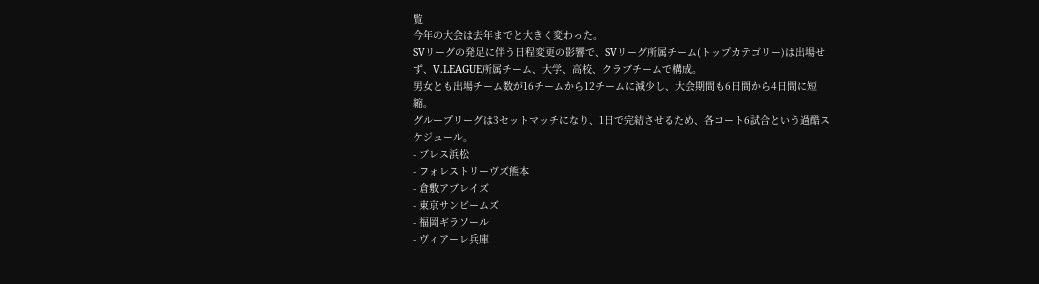覧
今年の大会は去年までと大きく変わった。
SVリーグの発足に伴う日程変更の影響で、SVリーグ所属チーム(トップカテゴリー)は出場せず、V.LEAGUE所属チーム、大学、高校、クラブチームで構成。
男女とも出場チーム数が16チームから12チームに減少し、大会期間も6日間から4日間に短縮。
グループリーグは3セットマッチになり、1日で完結させるため、各コート6試合という過酷スケジュール。
- ブレス浜松
- フォレストリーヴズ熊本
- 倉敷アブレイズ
- 東京サンビームズ
- 福岡ギラソール
- ヴィアーレ兵庫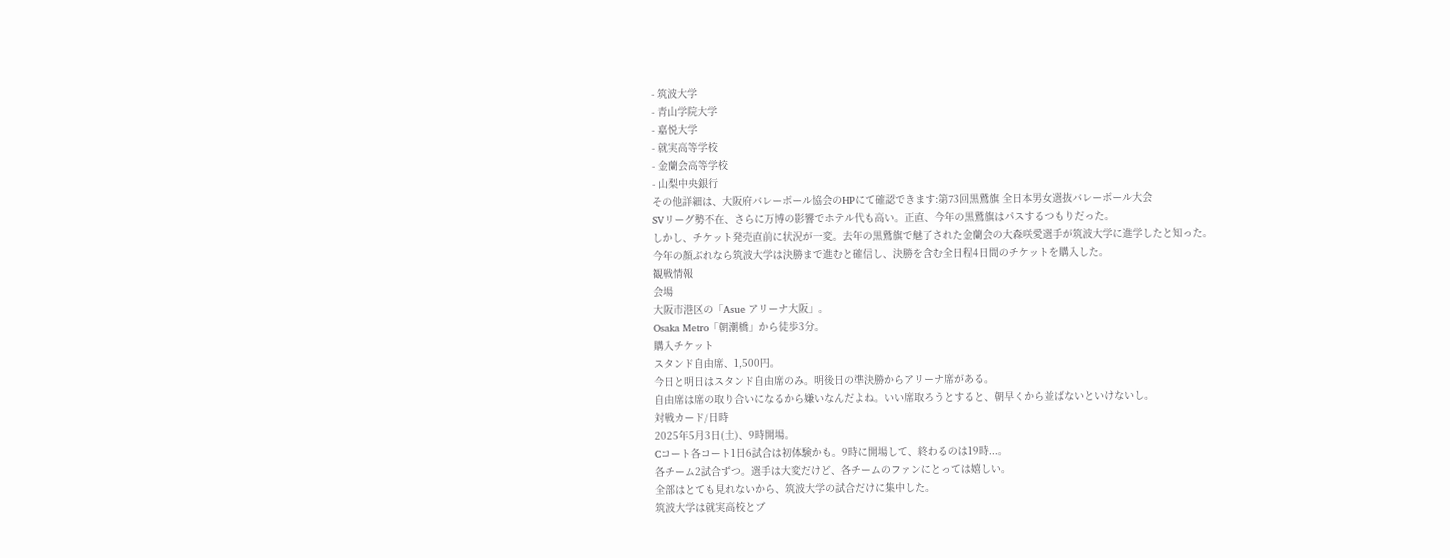- 筑波大学
- 青山学院大学
- 嘉悦大学
- 就実高等学校
- 金蘭会高等学校
- 山梨中央銀行
その他詳細は、大阪府バレーボール協会のHPにて確認できます:第73回黒鷲旗 全日本男女選抜バレーボール大会
SVリーグ勢不在、さらに万博の影響でホテル代も高い。正直、今年の黒鷲旗はパスするつもりだった。
しかし、チケット発売直前に状況が一変。去年の黒鷲旗で魅了された金蘭会の大森咲愛選手が筑波大学に進学したと知った。
今年の顔ぶれなら筑波大学は決勝まで進むと確信し、決勝を含む全日程4日間のチケットを購入した。
観戦情報
会場
大阪市港区の「Asue アリーナ大阪」。
Osaka Metro「朝潮橋」から徒歩3分。
購入チケット
スタンド自由席、1,500円。
今日と明日はスタンド自由席のみ。明後日の準決勝からアリーナ席がある。
自由席は席の取り合いになるから嫌いなんだよね。いい席取ろうとすると、朝早くから並ばないといけないし。
対戦カード/日時
2025年5月3日(土)、9時開場。
Cコート各コート1日6試合は初体験かも。9時に開場して、終わるのは19時...。
各チーム2試合ずつ。選手は大変だけど、各チームのファンにとっては嬉しい。
全部はとても見れないから、筑波大学の試合だけに集中した。
筑波大学は就実高校とブ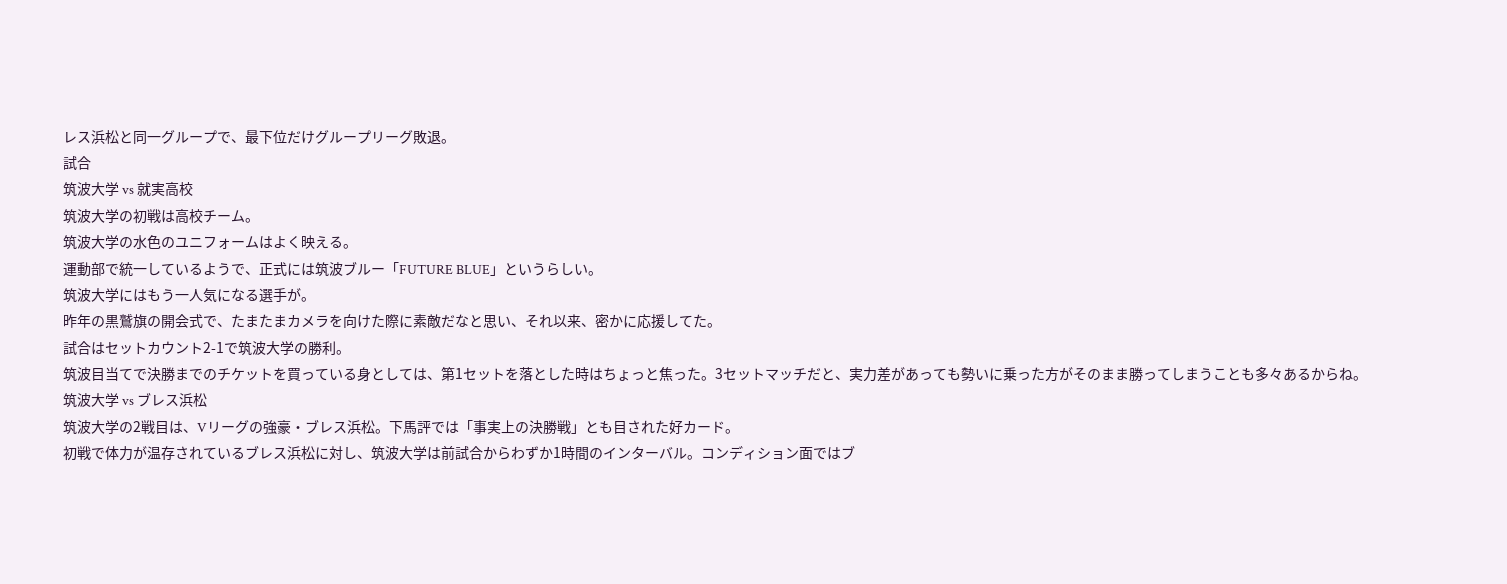レス浜松と同一グループで、最下位だけグループリーグ敗退。
試合
筑波大学 vs 就実高校
筑波大学の初戦は高校チーム。
筑波大学の水色のユニフォームはよく映える。
運動部で統一しているようで、正式には筑波ブルー「FUTURE BLUE」というらしい。
筑波大学にはもう一人気になる選手が。
昨年の黒鷲旗の開会式で、たまたまカメラを向けた際に素敵だなと思い、それ以来、密かに応援してた。
試合はセットカウント2-1で筑波大学の勝利。
筑波目当てで決勝までのチケットを買っている身としては、第1セットを落とした時はちょっと焦った。3セットマッチだと、実力差があっても勢いに乗った方がそのまま勝ってしまうことも多々あるからね。
筑波大学 vs ブレス浜松
筑波大学の2戦目は、Vリーグの強豪・ブレス浜松。下馬評では「事実上の決勝戦」とも目された好カード。
初戦で体力が温存されているブレス浜松に対し、筑波大学は前試合からわずか1時間のインターバル。コンディション面ではブ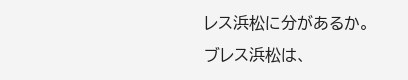レス浜松に分があるか。
ブレス浜松は、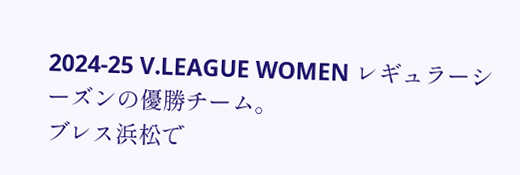2024-25 V.LEAGUE WOMEN レギュラーシーズンの優勝チーム。
ブレス浜松で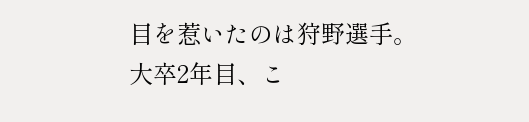目を惹いたのは狩野選手。
大卒2年目、こ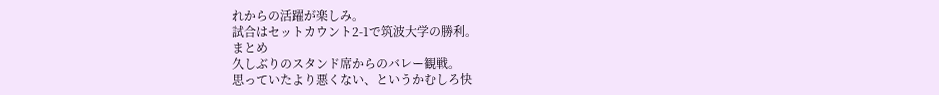れからの活躍が楽しみ。
試合はセットカウント2-1で筑波大学の勝利。
まとめ
久しぶりのスタンド席からのバレー観戦。
思っていたより悪くない、というかむしろ快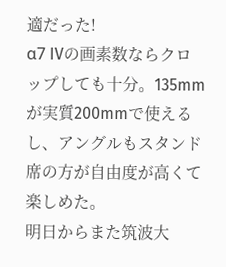適だった!
α7 IVの画素数ならクロップしても十分。135mmが実質200mmで使えるし、アングルもスタンド席の方が自由度が高くて楽しめた。
明日からまた筑波大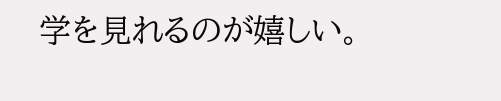学を見れるのが嬉しい。